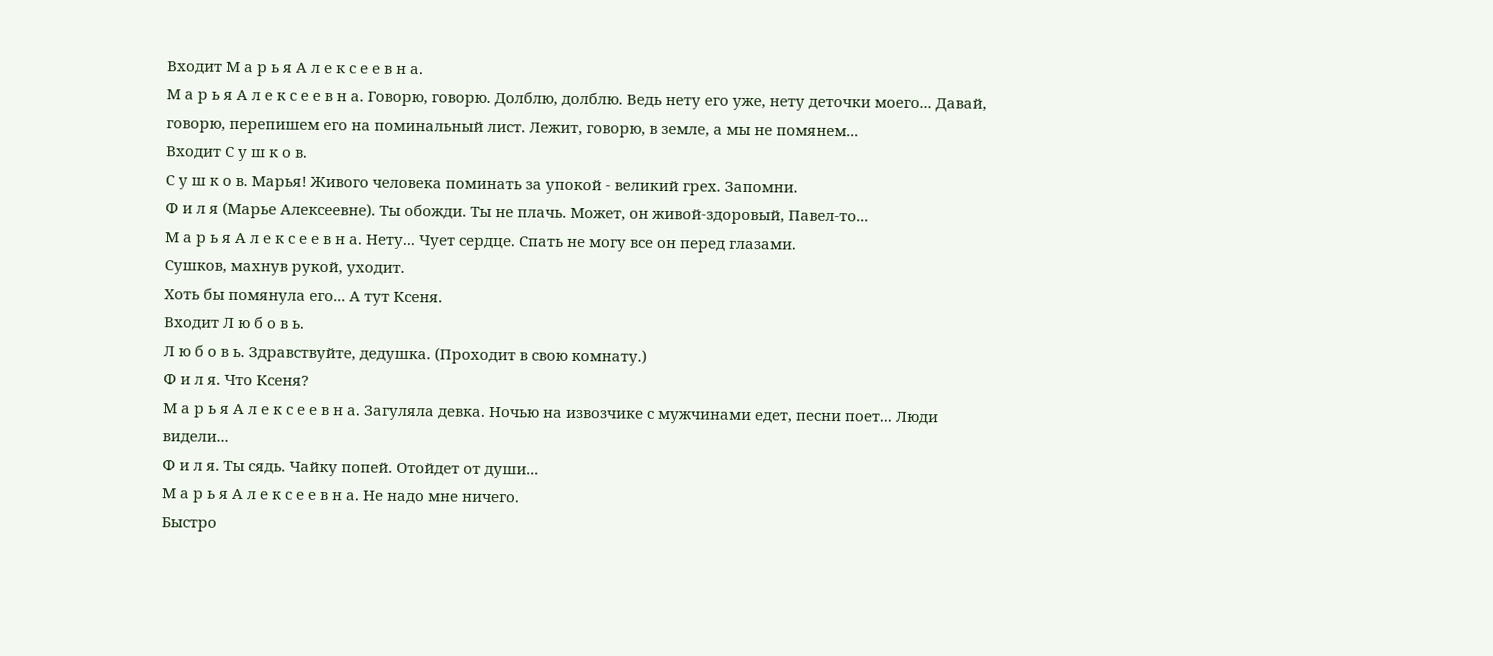Входит М а р ь я А л е к с е е в н а.
М а р ь я А л е к с е е в н а. Говорю, говорю. Долблю, долблю. Ведь нету его уже, нету деточки моего... Давай, говорю, перепишем его на поминальный лист. Лежит, говорю, в земле, а мы не помянем...
Входит С у ш к о в.
С у ш к о в. Марья! Живого человека поминать за упокой - великий грех. Запомни.
Ф и л я (Марье Алексеевне). Ты обожди. Ты не плачь. Может, он живой-здоровый, Павел-то...
М а р ь я А л е к с е е в н а. Нету... Чует сердце. Спать не могу все он перед глазами.
Сушков, махнув рукой, уходит.
Хоть бы помянула его... А тут Ксеня.
Входит Л ю б о в ь.
Л ю б о в ь. Здравствуйте, дедушка. (Проходит в свою комнату.)
Ф и л я. Что Ксеня?
М а р ь я А л е к с е е в н а. Загуляла девка. Ночью на извозчике с мужчинами едет, песни поет... Люди видели...
Ф и л я. Ты сядь. Чайку попей. Отойдет от души...
М а р ь я А л е к с е е в н а. Не надо мне ничего.
Быстро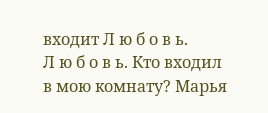входит Л ю б о в ь.
Л ю б о в ь. Кто входил в мою комнату? Марья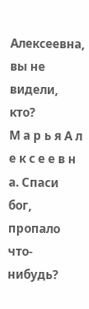Алексеевна, вы не видели, кто?
М а р ь я А л е к с е е в н а. Спаси бог, пропало что-нибудь?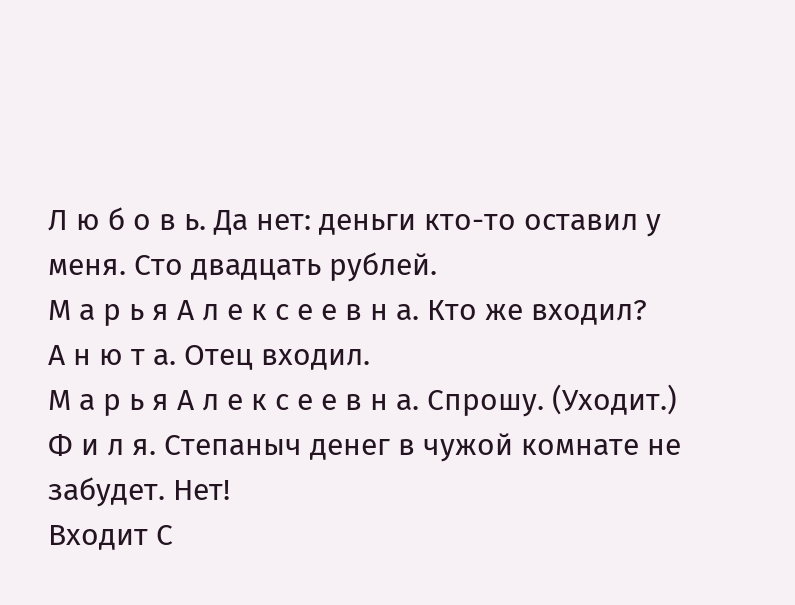Л ю б о в ь. Да нет: деньги кто-то оставил у меня. Сто двадцать рублей.
М а р ь я А л е к с е е в н а. Кто же входил?
А н ю т а. Отец входил.
М а р ь я А л е к с е е в н а. Спрошу. (Уходит.)
Ф и л я. Степаныч денег в чужой комнате не забудет. Нет!
Входит С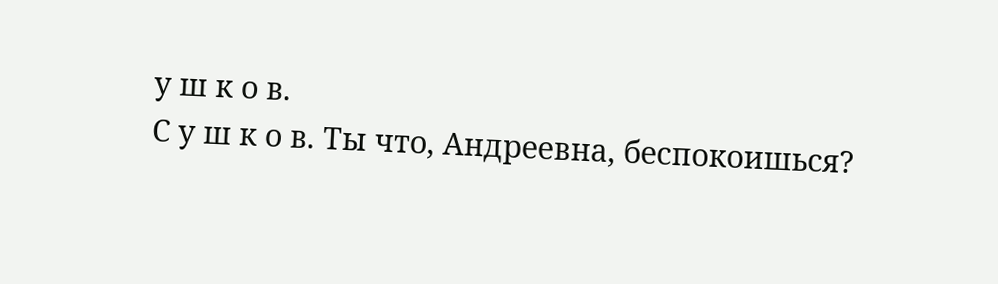у ш к о в.
С у ш к о в. Ты что, Андреевна, беспокоишься?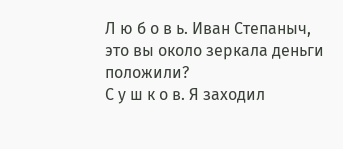Л ю б о в ь. Иван Степаныч, это вы около зеркала деньги положили?
С у ш к о в. Я заходил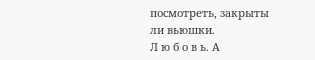посмотреть, закрыты ли вьюшки.
Л ю б о в ь. А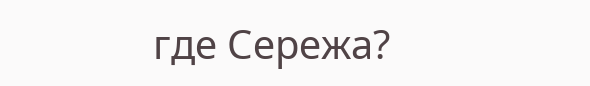где Сережа?